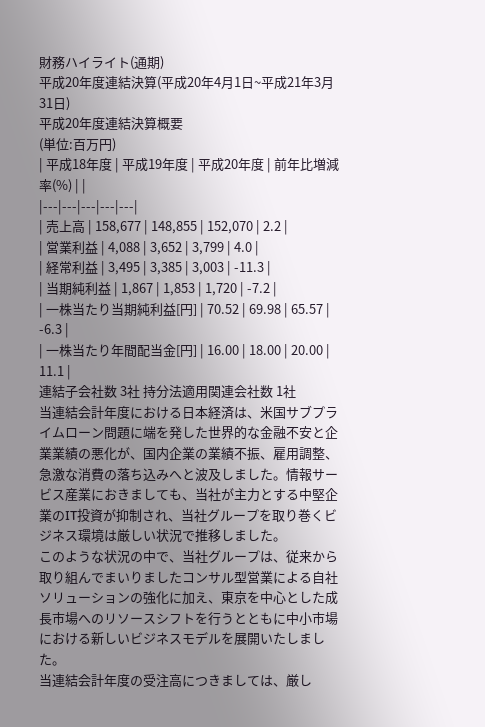財務ハイライト(通期)
平成20年度連結決算(平成20年4月1日~平成21年3月31日)
平成20年度連結決算概要
(単位:百万円)
| 平成18年度 | 平成19年度 | 平成20年度 | 前年比増減率(%) | |
|---|---|---|---|---|
| 売上高 | 158,677 | 148,855 | 152,070 | 2.2 |
| 営業利益 | 4,088 | 3,652 | 3,799 | 4.0 |
| 経常利益 | 3,495 | 3,385 | 3,003 | -11.3 |
| 当期純利益 | 1,867 | 1,853 | 1,720 | -7.2 |
| 一株当たり当期純利益[円] | 70.52 | 69.98 | 65.57 | -6.3 |
| 一株当たり年間配当金[円] | 16.00 | 18.00 | 20.00 | 11.1 |
連結子会社数 3社 持分法適用関連会社数 1社
当連結会計年度における日本経済は、米国サブプライムローン問題に端を発した世界的な金融不安と企業業績の悪化が、国内企業の業績不振、雇用調整、急激な消費の落ち込みへと波及しました。情報サービス産業におきましても、当社が主力とする中堅企業のIT投資が抑制され、当社グループを取り巻くビジネス環境は厳しい状況で推移しました。
このような状況の中で、当社グループは、従来から取り組んでまいりましたコンサル型営業による自社ソリューションの強化に加え、東京を中心とした成長市場へのリソースシフトを行うとともに中小市場における新しいビジネスモデルを展開いたしました。
当連結会計年度の受注高につきましては、厳し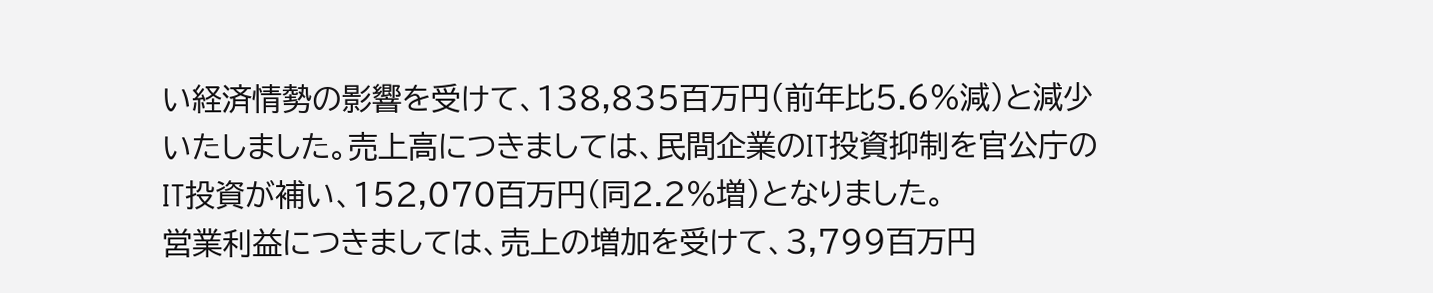い経済情勢の影響を受けて、138,835百万円(前年比5.6%減)と減少いたしました。売上高につきましては、民間企業のIT投資抑制を官公庁のIT投資が補い、152,070百万円(同2.2%増)となりました。
営業利益につきましては、売上の増加を受けて、3,799百万円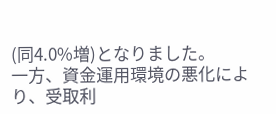(同4.0%増)となりました。
一方、資金運用環境の悪化により、受取利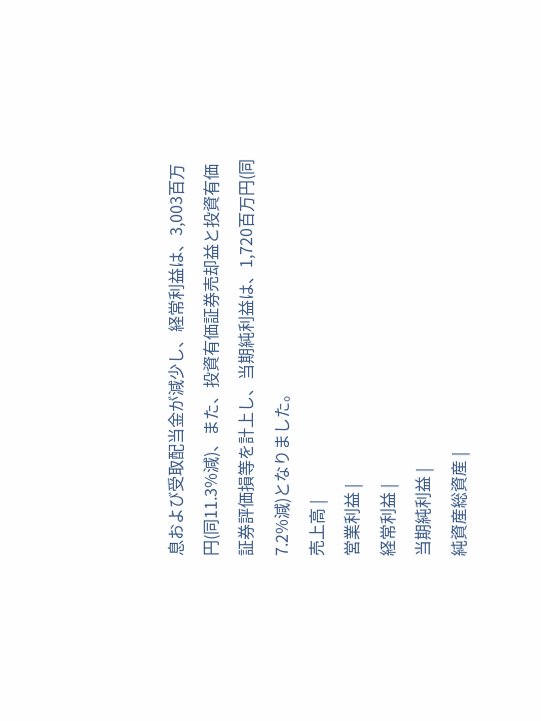息および受取配当金が減少し、経常利益は、3,003百万円(同11.3%減)、また、投資有価証券売却益と投資有価証券評価損等を計上し、当期純利益は、1,720百万円(同7.2%減)となりました。
売上高 |
営業利益 |
経常利益 |
当期純利益 |
純資産総資産 |